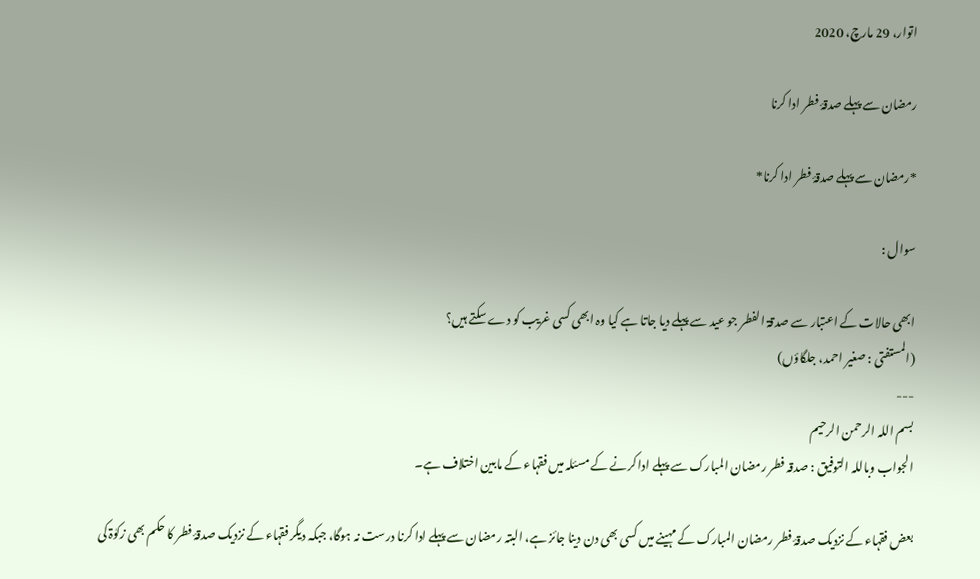اتوار، 29 مارچ، 2020

رمضان سے پہلے صدقۂ فطر ادا کرنا

*رمضان سے پہلے صدقۂ فطر ادا کرنا*

سوال :

ابھی حالات کے اعتبار سے صدقۃ الفطر جو عید سے پہلے دیا جاتا ہے کیا وہ ابھی کسی غریب کو دے سکتے ہیں؟
(المستفتی : صغير احمد، جلگاؤں)
---
بسم اللہ الرحمن الرحیم
الجواب وباللہ التوفيق : صدقہ فطر رمضان المبارک سے پہلے ادا کرنے کے مسئلہ میں فقہاء کے مابین اختلاف ہے۔

بعض فقہاء کے نزدیک صدقۂ فطر رمضان المبارک کے مہینے میں کسی بھی دن دینا جائز ہے، البتہ رمضان سے پہلے ادا کرنا درست نہ ہوگا، جبکہ دیگر فقہاء کے نزدیک صدقۂ فطر کا حکم بھی زکوٰۃ کی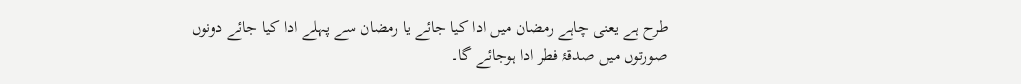طرح ہے یعنی چاہے رمضان میں ادا کیا جائے یا رمضان سے پہلے ادا کیا جائے دونوں صورتوں میں صدقۂ فطر ادا ہوجائے گا۔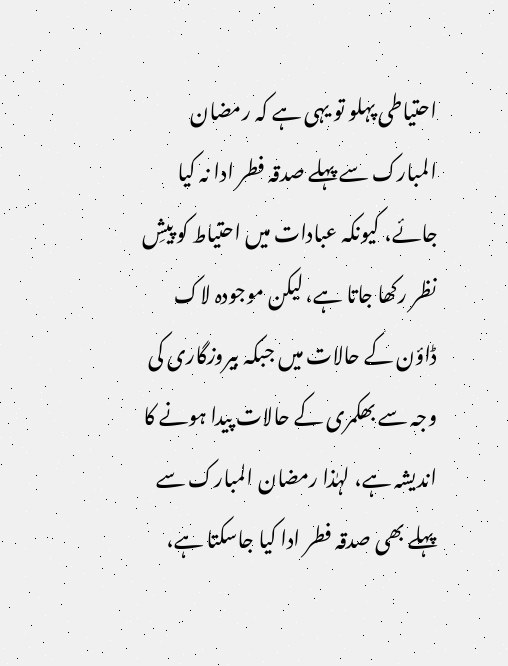احتیاطی پہلو تو یہی ہے کہ رمضان المبارک سے پہلے صدقہ فطر ادا نہ کیا جائے، کیونکہ عبادات میں احتیاط کو پیشِ نظر رکھا جاتا ہے، لیکن موجودہ لاک ڈاؤن کے حالات میں جبکہ بیروزگاری کی وجہ سے بھکمری کے حالات پیدا ہونے کا اندیشہ ہے، لہٰذا رمضان المبارک سے پہلے بھی صدقہ فطر ادا کیا جاسکتا ہے،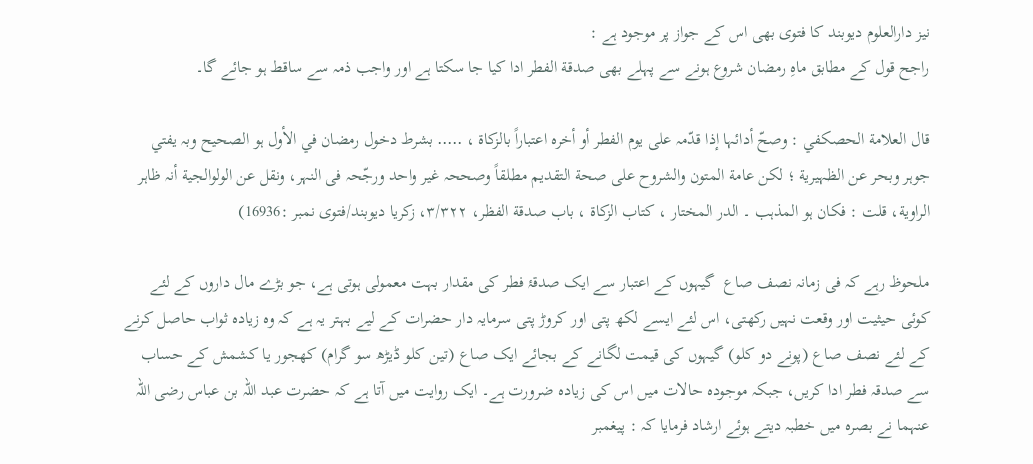نیز دارالعلوم دیوبند کا فتوی بھی اس کے جواز پر موجود ہے :
راجح قول کے مطابق ماہِ رمضان شروع ہونے سے پہلے بھی صدقة الفطر ادا کیا جا سکتا ہے اور واجب ذمہ سے ساقط ہو جائے گا۔

قال العلامة الحصکفي : وصحّ أدائہا إذا قدّمہ علی یوم الفطر أو أخرہ اعتباراً بالزکاة ، ․․․․․ بشرط دخول رمضان في الأول ہو الصحیح وبہ یفتي جوہر وبحر عن الظہیریة ؛ لکن عامة المتون والشروح علی صحة التقدیم مطلقاً وصححہ غیر واحد ورجّحہ فی النہر، ونقل عن الولوالجیة أنہ ظاہر الراویة، قلت : فکان ہو المذہب ۔ الدر المختار ، کتاب الزکاة ، باب صدقة الفظر، ۳/۳۲۲، زکریا دیوبند/فتوی نمبر :16936)

ملحوظ رہے کہ فی زمانہ نصف صاع  گیہوں کے اعتبار سے ایک صدقۂ فطر کی مقدار بہت معمولی ہوتی ہے، جو بڑے مال داروں کے لئے کوئی حیثیت اور وقعت نہیں رکھتی، اس لئے ایسے لکھ پتی اور کروڑ پتی سرمایہ دار حضرات کے لیے بہتر یہ ہے کہ وہ زیادہ ثواب حاصل کرنے کے لئے نصف صاع (پونے دو کلو) گیہوں کی قیمت لگانے کے بجائے ایک صاع (تین کلو ڈیڑھ سو گرام) کھجور یا کشمش کے حساب سے صدقہ فطر ادا کریں، جبکہ موجودہ حالات میں اس کی زیادہ ضرورت ہے۔ ایک روایت میں آتا ہے کہ حضرت عبد اللہ بن عباس رضی اللہ عنہما نے بصرہ میں خطبہ دیتے ہوئے ارشاد فرمایا کہ : پیغمبر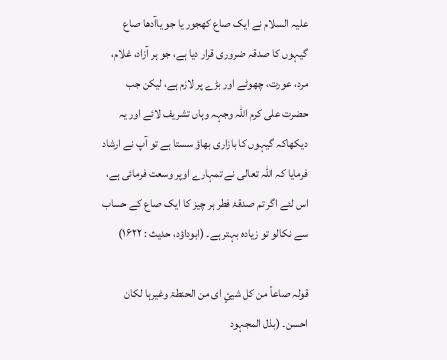علیہ السلام نے ایک صاع کھجور یا جو یاآدھا صاع گیہوں کا صدقہ ضروری قرار دیا ہے، جو ہر آزاد، غلام، مرد، عورت، چھوٹے اور بڑے پر لازم ہے، لیکن جب حضرت علی کرم اللہ وجہہ وہاں تشریف لائے اور یہ دیکھاکہ گیہوں کا بازاری بھاؤ سستا ہے تو آپ نے ارشاد فرمایا کہ اللہ تعالی نے تمہارے اوپر وسعت فرمائی ہے، اس لئے اگر تم صدقۂ فطر ہر چیز کا ایک صاع کے حساب سے نکالو تو زیادہ بہتر ہے۔ (ابوداؤد، حدیث : ۱۶۲۲)

قولہ صاعاً من کل شیئٍ ای من الحنطۃ وغیرہا لکان احسن۔ (بذل المجہود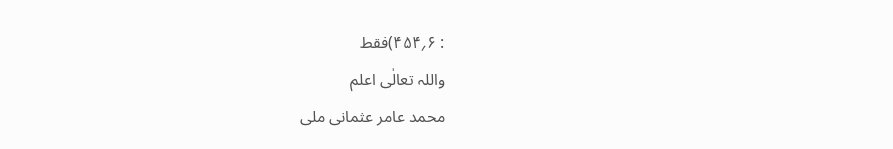: ۶؍۴۵۴)فقط
واللہ تعالٰی اعلم
محمد عامر عثمانی ملی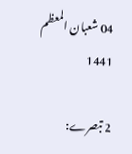04 شعبان المعظم 1441

2 تبصرے: